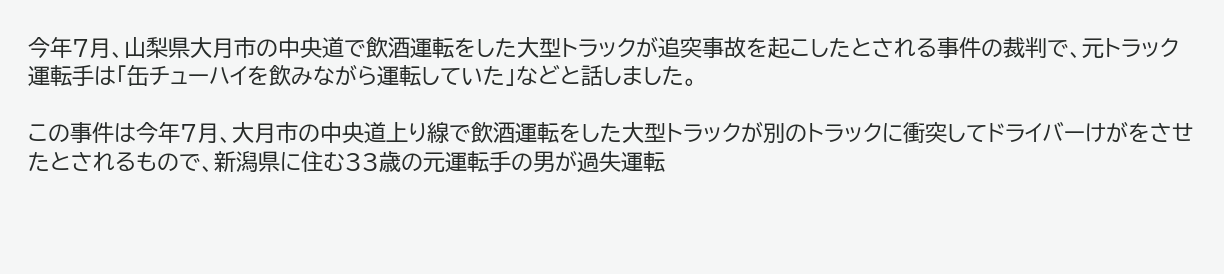今年7月、山梨県大月市の中央道で飲酒運転をした大型トラックが追突事故を起こしたとされる事件の裁判で、元トラック運転手は「缶チューハイを飲みながら運転していた」などと話しました。

この事件は今年7月、大月市の中央道上り線で飲酒運転をした大型トラックが別のトラックに衝突してドライバーけがをさせたとされるもので、新潟県に住む33歳の元運転手の男が過失運転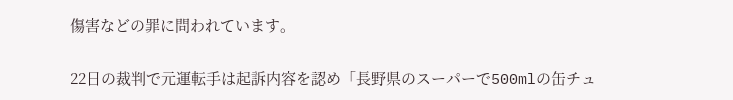傷害などの罪に問われています。

22日の裁判で元運転手は起訴内容を認め「長野県のスーパーで500mlの缶チュ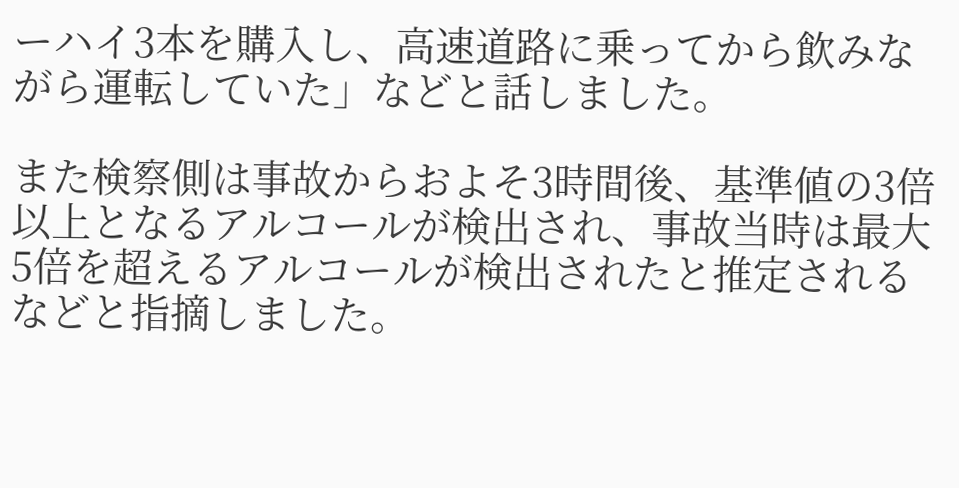ーハイ3本を購入し、高速道路に乗ってから飲みながら運転していた」などと話しました。

また検察側は事故からおよそ3時間後、基準値の3倍以上となるアルコールが検出され、事故当時は最大5倍を超えるアルコールが検出されたと推定されるなどと指摘しました。